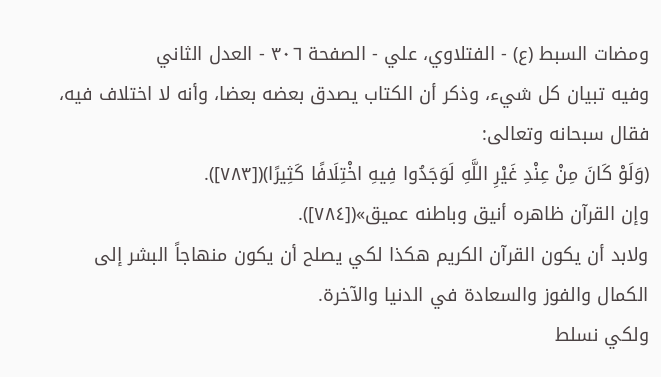ومضات السبط (ع) - الفتلاوي، علي - الصفحة ٣٠٦ - العدل الثاني
وفيه تبيان كل شيء، وذكر أن الكتاب يصدق بعضه بعضا، وأنه لا اختلاف فيه، فقال سبحانه وتعالى:
(وَلَوْ كَانَ مِنْ عِنْدِ غَيْرِ اللَّهِ لَوَجَدُوا فِيهِ اخْتِلَافًا كَثِيرًا)([٧٨٣]).
وإن القرآن ظاهره أنيق وباطنه عميق»([٧٨٤]).
ولابد أن يكون القرآن الكريم هكذا لكي يصلح أن يكون منهاجاً البشر إلى الكمال والفوز والسعادة في الدنيا والآخرة.
ولكي نسلط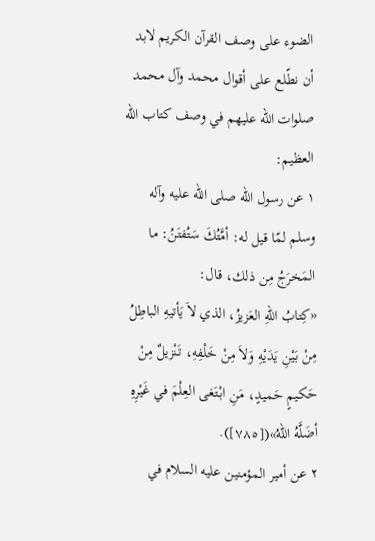الضوء على وصف القرآن الكريم لابد أن نطّلع على أقوال محمد وآل محمد صلوات الله عليهم في وصف كتاب الله العظيم:
١ عن رسول الله صلى الله عليه وآله وسلم لمّا قيل له: أمَّتُكَ سَتُفتَنُ: ما المَخرَجُ مِن ذلك، قال:
«كِتابُ اللهِ العَزيزُ، الذي لاَ يَأتيهِ الباطِلُ مِنْ بَيْنِ يَدَيْهِ وَلاَ مِنْ خَلْفِهِ، تَنْزيلٌ مِنْ حَكيمٍ حَميدٍ، مَنِ ابْتَغى العِلْمَ في غَيْرِهِ أضَلَّهُ اللهُ»([٧٨٥]).
٢ عن أمير المؤمنين عليه السلام في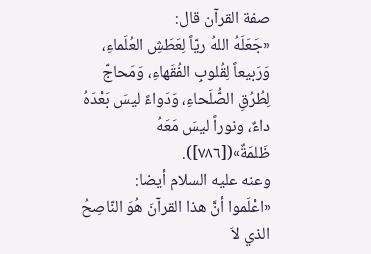صفة القرآن قال:
«جَعَلَهُ اللهُ ريّاً لِعَطَشِ العُلَماءِ، وَرَبيعاً لِقُلوبِ الفُقَهاءِ، وَمَحاجّ لِطُرُقِ الصُّلَحاءِ، وَدَواءً ليسَ بَعْدَهُ داءٌ، ونوراً ليسَ مَعَهُ ظَلمَةٌ»([٧٨٦]).
وعنه عليه السلام أيضا:
«اعْلَموا أنَّ هذا القرآنَ هُوَ النّاصِحُ الذي لاَ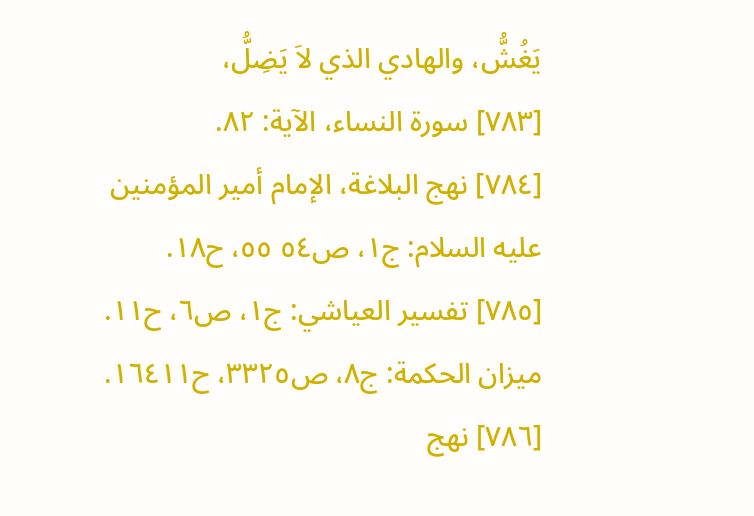يَغُشُّ، والهادي الذي لاَ يَضِلُّ،
[٧٨٣] سورة النساء، الآية: ٨٢.
[٧٨٤] نهج البلاغة، الإمام أمير المؤمنين عليه السلام: ج١، ص٥٤ ٥٥، ح١٨.
[٧٨٥] تفسير العياشي: ج١، ص٦، ح١١. ميزان الحكمة: ج٨، ص٣٣٢٥، ح١٦٤١١.
[٧٨٦] نهج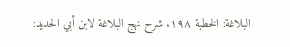البلاغة: الخطبة ١٩٨. شرح نهج البلاغة لابن أبي الحديد: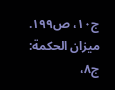ج١٠، ص١٩٩. ميزان الحكمة: ج٨،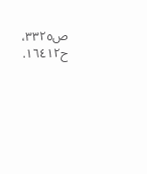ص٣٣٢٥، ح١٦٤١٢.